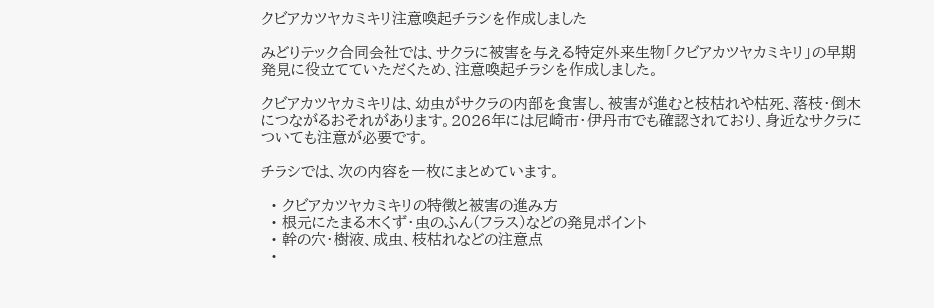クビアカツヤカミキリ注意喚起チラシを作成しました

みどりテック合同会社では、サクラに被害を与える特定外来生物「クビアカツヤカミキリ」の早期発見に役立てていただくため、注意喚起チラシを作成しました。

クビアカツヤカミキリは、幼虫がサクラの内部を食害し、被害が進むと枝枯れや枯死、落枝・倒木につながるおそれがあります。2026年には尼崎市・伊丹市でも確認されており、身近なサクラについても注意が必要です。

チラシでは、次の内容を一枚にまとめています。

  • クビアカツヤカミキリの特徴と被害の進み方
  • 根元にたまる木くず・虫のふん(フラス)などの発見ポイント
  • 幹の穴・樹液、成虫、枝枯れなどの注意点
  •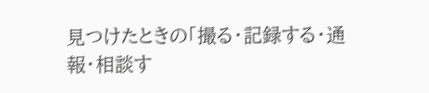見つけたときの「撮る・記録する・通報・相談す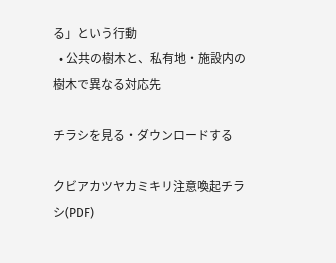る」という行動
  • 公共の樹木と、私有地・施設内の樹木で異なる対応先

チラシを見る・ダウンロードする

クビアカツヤカミキリ注意喚起チラシ(PDF)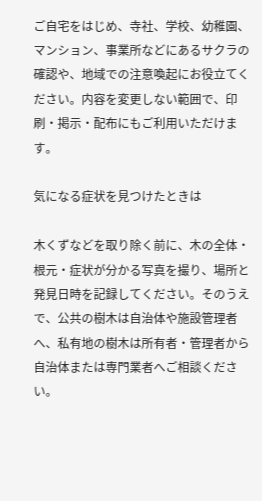ご自宅をはじめ、寺社、学校、幼稚園、マンション、事業所などにあるサクラの確認や、地域での注意喚起にお役立てください。内容を変更しない範囲で、印刷・掲示・配布にもご利用いただけます。

気になる症状を見つけたときは

木くずなどを取り除く前に、木の全体・根元・症状が分かる写真を撮り、場所と発見日時を記録してください。そのうえで、公共の樹木は自治体や施設管理者へ、私有地の樹木は所有者・管理者から自治体または専門業者へご相談ください。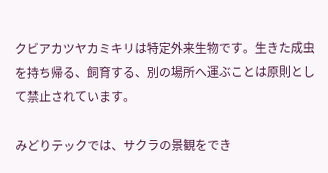クビアカツヤカミキリは特定外来生物です。生きた成虫を持ち帰る、飼育する、別の場所へ運ぶことは原則として禁止されています。

みどりテックでは、サクラの景観をでき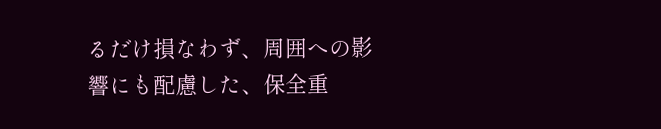るだけ損なわず、周囲への影響にも配慮した、保全重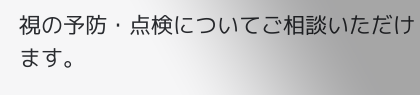視の予防・点検についてご相談いただけます。